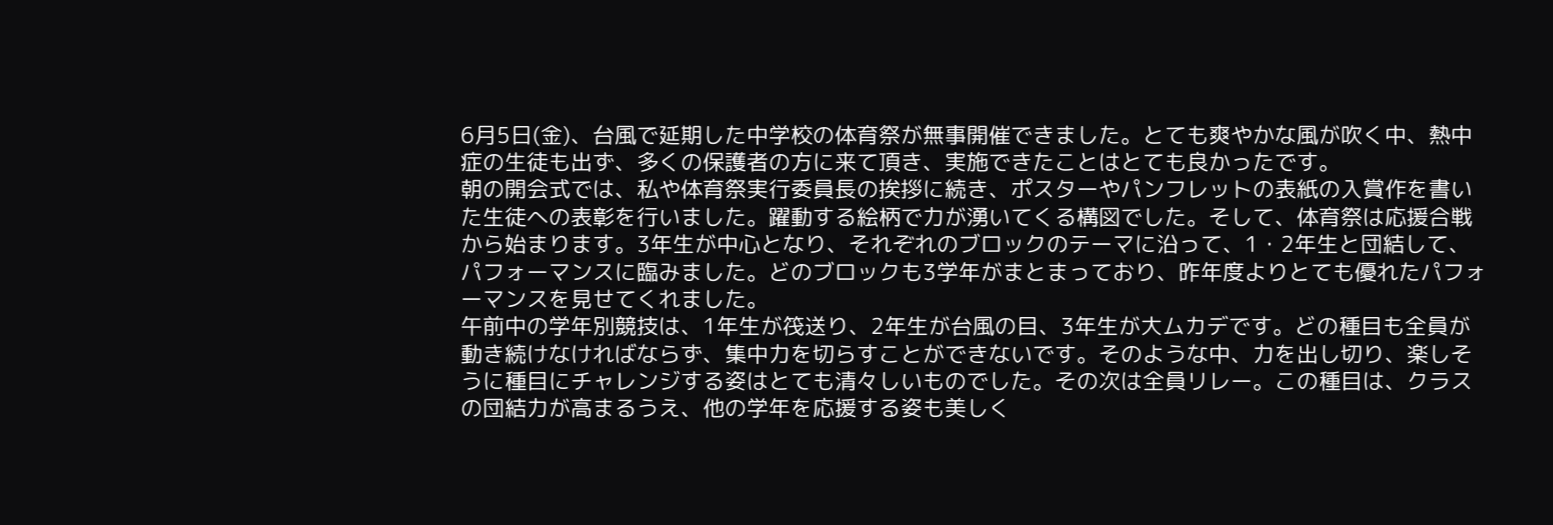6月5日(金)、台風で延期した中学校の体育祭が無事開催できました。とても爽やかな風が吹く中、熱中症の生徒も出ず、多くの保護者の方に来て頂き、実施できたことはとても良かったです。
朝の開会式では、私や体育祭実行委員長の挨拶に続き、ポスターやパンフレットの表紙の入賞作を書いた生徒への表彰を行いました。躍動する絵柄で力が湧いてくる構図でした。そして、体育祭は応援合戦から始まります。3年生が中心となり、それぞれのブロックのテーマに沿って、1・2年生と団結して、パフォーマンスに臨みました。どのブロックも3学年がまとまっており、昨年度よりとても優れたパフォーマンスを見せてくれました。
午前中の学年別競技は、1年生が筏送り、2年生が台風の目、3年生が大ムカデです。どの種目も全員が動き続けなければならず、集中力を切らすことができないです。そのような中、力を出し切り、楽しそうに種目にチャレンジする姿はとても清々しいものでした。その次は全員リレー。この種目は、クラスの団結力が高まるうえ、他の学年を応援する姿も美しく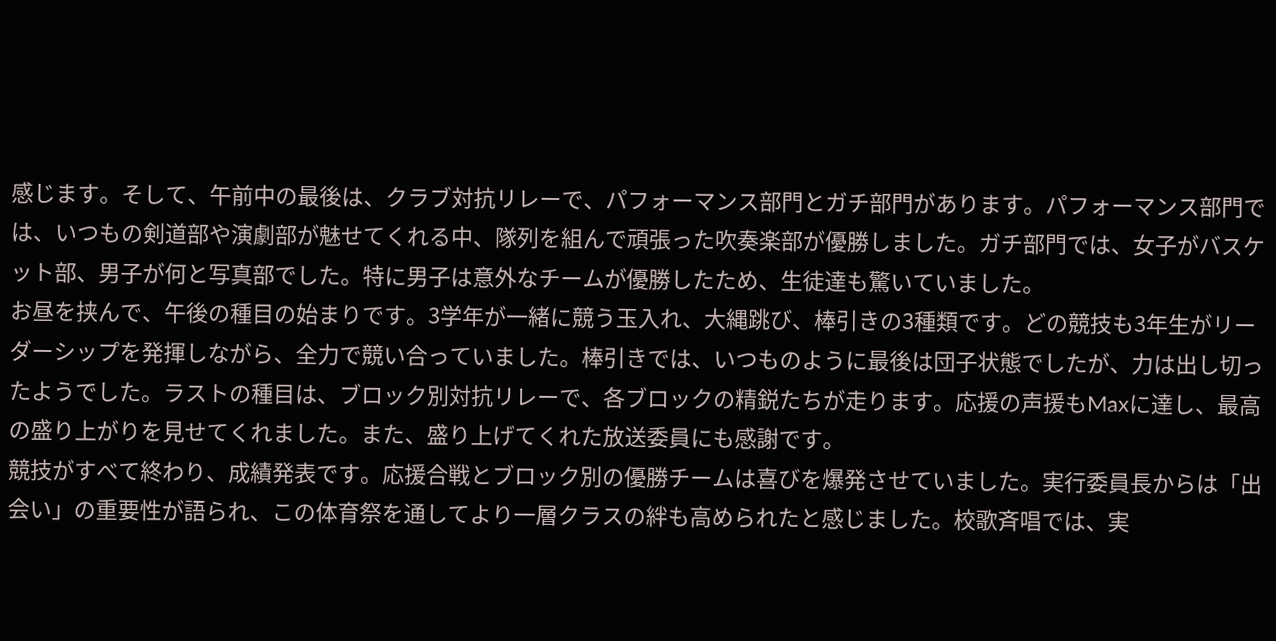感じます。そして、午前中の最後は、クラブ対抗リレーで、パフォーマンス部門とガチ部門があります。パフォーマンス部門では、いつもの剣道部や演劇部が魅せてくれる中、隊列を組んで頑張った吹奏楽部が優勝しました。ガチ部門では、女子がバスケット部、男子が何と写真部でした。特に男子は意外なチームが優勝したため、生徒達も驚いていました。
お昼を挟んで、午後の種目の始まりです。3学年が一緒に競う玉入れ、大縄跳び、棒引きの3種類です。どの競技も3年生がリーダーシップを発揮しながら、全力で競い合っていました。棒引きでは、いつものように最後は団子状態でしたが、力は出し切ったようでした。ラストの種目は、ブロック別対抗リレーで、各ブロックの精鋭たちが走ります。応援の声援もMaxに達し、最高の盛り上がりを見せてくれました。また、盛り上げてくれた放送委員にも感謝です。
競技がすべて終わり、成績発表です。応援合戦とブロック別の優勝チームは喜びを爆発させていました。実行委員長からは「出会い」の重要性が語られ、この体育祭を通してより一層クラスの絆も高められたと感じました。校歌斉唱では、実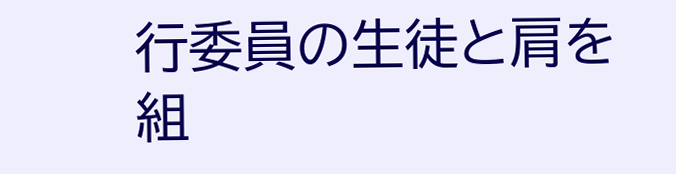行委員の生徒と肩を組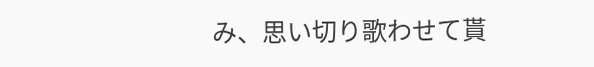み、思い切り歌わせて貰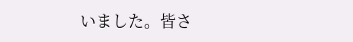いました。皆さ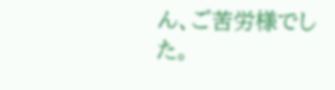ん、ご苦労様でした。